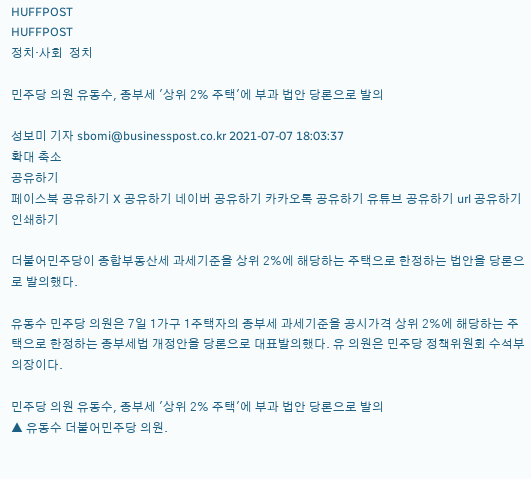HUFFPOST
HUFFPOST
정치·사회  정치

민주당 의원 유동수, 종부세 '상위 2% 주택'에 부과 법안 당론으로 발의

성보미 기자 sbomi@businesspost.co.kr 2021-07-07 18:03:37
확대 축소
공유하기
페이스북 공유하기 X 공유하기 네이버 공유하기 카카오톡 공유하기 유튜브 공유하기 url 공유하기 인쇄하기

더불어민주당이 종합부동산세 과세기준을 상위 2%에 해당하는 주택으로 한정하는 법안을 당론으로 발의했다.

유동수 민주당 의원은 7일 1가구 1주택자의 종부세 과세기준을 공시가격 상위 2%에 해당하는 주택으로 한정하는 종부세법 개정안을 당론으로 대표발의했다. 유 의원은 민주당 정책위원회 수석부의장이다.

민주당 의원 유동수, 종부세 '상위 2% 주택'에 부과 법안 당론으로 발의
▲ 유동수 더불어민주당 의원.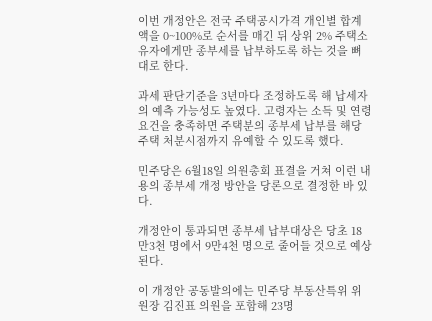이번 개정안은 전국 주택공시가격 개인별 합계액을 0~100%로 순서를 매긴 뒤 상위 2% 주택소유자에게만 종부세를 납부하도록 하는 것을 뼈대로 한다.

과세 판단기준을 3년마다 조정하도록 해 납세자의 예측 가능성도 높였다. 고령자는 소득 및 연령 요건을 충족하면 주택분의 종부세 납부를 해당 주택 처분시점까지 유예할 수 있도록 했다.

민주당은 6월18일 의원총회 표결을 거쳐 이런 내용의 종부세 개정 방안을 당론으로 결정한 바 있다.

개정안이 통과되면 종부세 납부대상은 당초 18만3천 명에서 9만4천 명으로 줄어들 것으로 예상된다.

이 개정안 공동발의에는 민주당 부동산특위 위원장 김진표 의원을 포함해 23명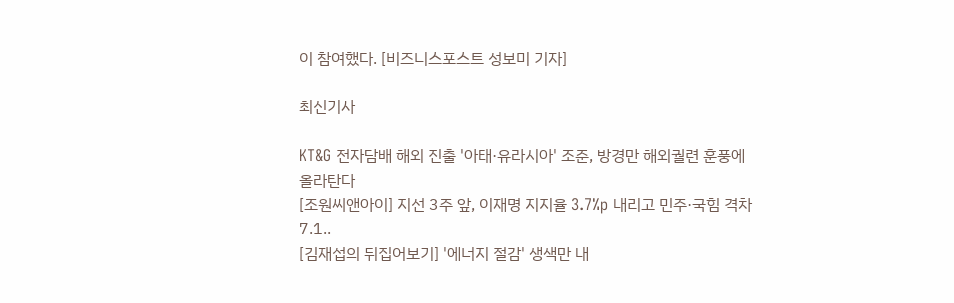이 참여했다. [비즈니스포스트 성보미 기자]

최신기사

KT&G 전자담배 해외 진출 '아태·유라시아' 조준, 방경만 해외궐련 훈풍에 올라탄다
[조원씨앤아이] 지선 3주 앞, 이재명 지지율 3.7%p 내리고 민주·국힘 격차 7.1..
[김재섭의 뒤집어보기] '에너지 절감' 생색만 내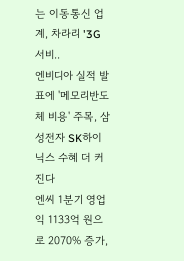는 이동통신 업계, 차라리 '3G 서비..
엔비디아 실적 발표에 '메모리반도체 비용' 주목, 삼성전자 SK하이닉스 수혜 더 커진다
엔씨 1분기 영업익 1133억 원으로 2070% 증가,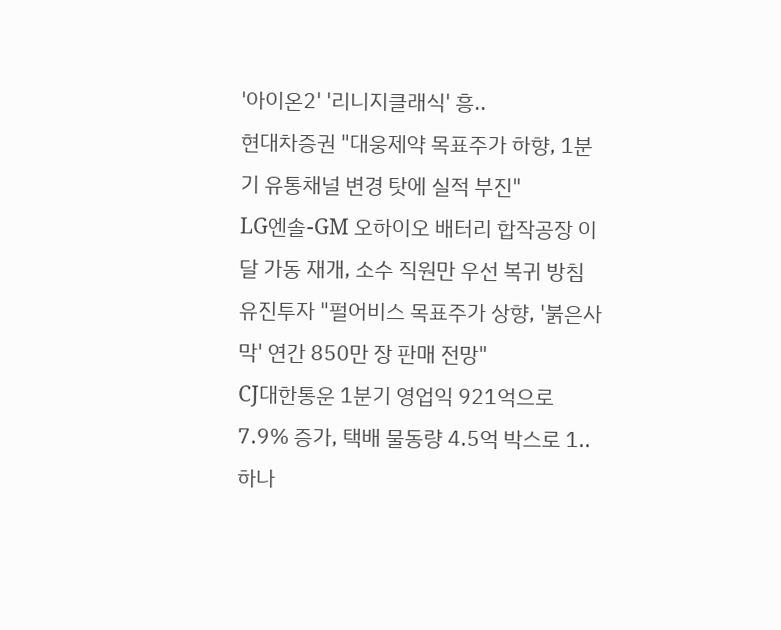'아이온2' '리니지클래식' 흥..
현대차증권 "대웅제약 목표주가 하향, 1분기 유통채널 변경 탓에 실적 부진"
LG엔솔-GM 오하이오 배터리 합작공장 이달 가동 재개, 소수 직원만 우선 복귀 방침
유진투자 "펄어비스 목표주가 상향, '붉은사막' 연간 850만 장 판매 전망"
CJ대한통운 1분기 영업익 921억으로 7.9% 증가, 택배 물동량 4.5억 박스로 1..
하나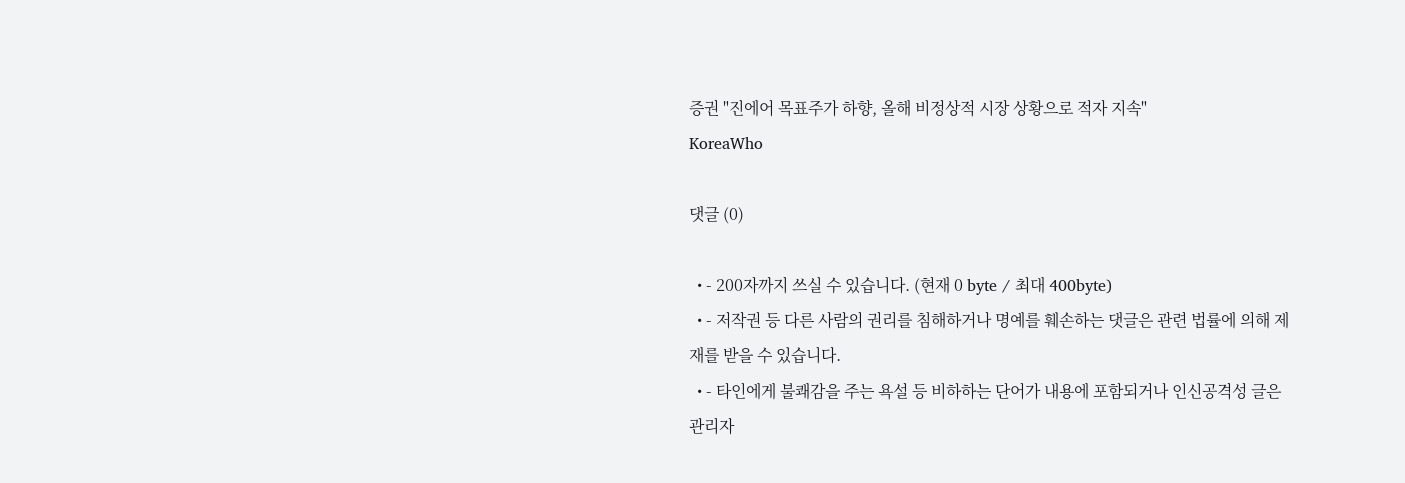증권 "진에어 목표주가 하향, 올해 비정상적 시장 상황으로 적자 지속"
KoreaWho

댓글 (0)

  • - 200자까지 쓰실 수 있습니다. (현재 0 byte / 최대 400byte)
  • - 저작권 등 다른 사람의 권리를 침해하거나 명예를 훼손하는 댓글은 관련 법률에 의해 제재를 받을 수 있습니다.
  • - 타인에게 불쾌감을 주는 욕설 등 비하하는 단어가 내용에 포함되거나 인신공격성 글은 관리자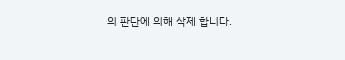의 판단에 의해 삭제 합니다.